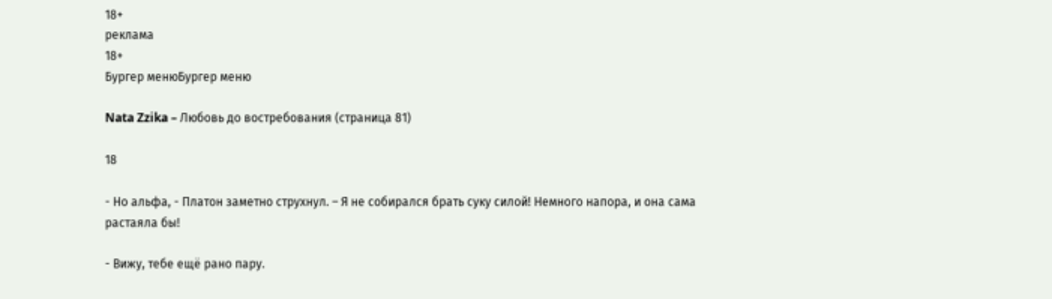18+
реклама
18+
Бургер менюБургер меню

Nata Zzika – Любовь до востребования (страница 81)

18

- Но альфа, - Платон заметно струхнул. – Я не собирался брать суку силой! Немного напора, и она сама растаяла бы!

- Вижу, тебе ещё рано пару.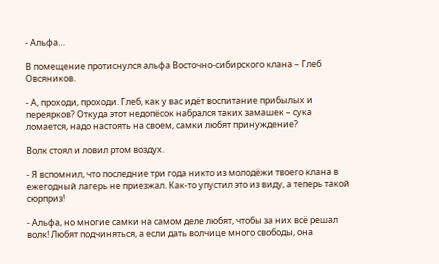- Альфа…

В помещение протиснулся альфа Восточно-сибирского клана – Глеб Овсяников.

- А, проходи, проходи. Глеб, как у вас идёт воспитание прибылых и переярков? Откуда этот недопёсок набрался таких замашек – сука ломается, надо настоять на своем, самки любят принуждение?

Волк стоял и ловил ртом воздух.

- Я вспомнил, что последние три года никто из молодёжи твоего клана в ежегодный лагерь не приезжал. Как-то упустил это из виду, а теперь такой сюрприз!

- Альфа, но многие самки на самом деле любят, чтобы за них всё решал волк! Любят подчиняться, а если дать волчице много свободы, она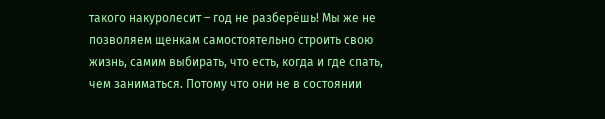такого накуролесит – год не разберёшь! Мы же не позволяем щенкам самостоятельно строить свою жизнь, самим выбирать, что есть, когда и где спать, чем заниматься. Потому что они не в состоянии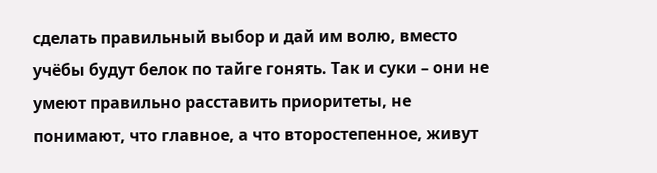сделать правильный выбор и дай им волю, вместо учёбы будут белок по тайге гонять. Так и суки – они не умеют правильно расставить приоритеты, не понимают, что главное, а что второстепенное, живут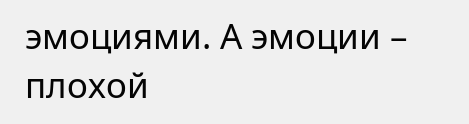эмоциями. А эмоции – плохой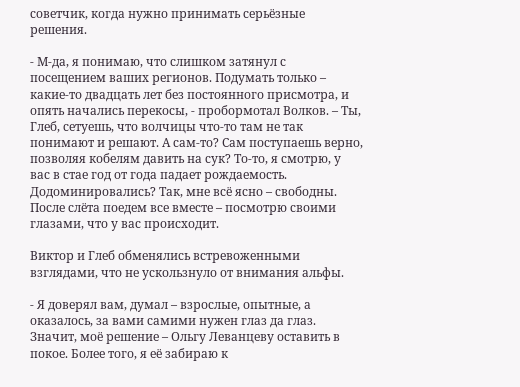советчик, когда нужно принимать серьёзные решения.

- М-да, я понимаю, что слишком затянул с посещением ваших регионов. Подумать только – какие-то двадцать лет без постоянного присмотра, и опять начались перекосы, - пробормотал Волков. – Ты, Глеб, сетуешь, что волчицы что-то там не так понимают и решают. А сам-то? Сам поступаешь верно, позволяя кобелям давить на сук? То-то, я смотрю, у вас в стае год от года падает рождаемость. Додоминировались? Так, мне всё ясно – свободны. После слёта поедем все вместе – посмотрю своими глазами, что у вас происходит.

Виктор и Глеб обменялись встревоженными взглядами, что не ускользнуло от внимания альфы.

- Я доверял вам, думал – взрослые, опытные, а оказалось, за вами самими нужен глаз да глаз. Значит, моё решение – Ольгу Леванцеву оставить в покое. Более того, я её забираю к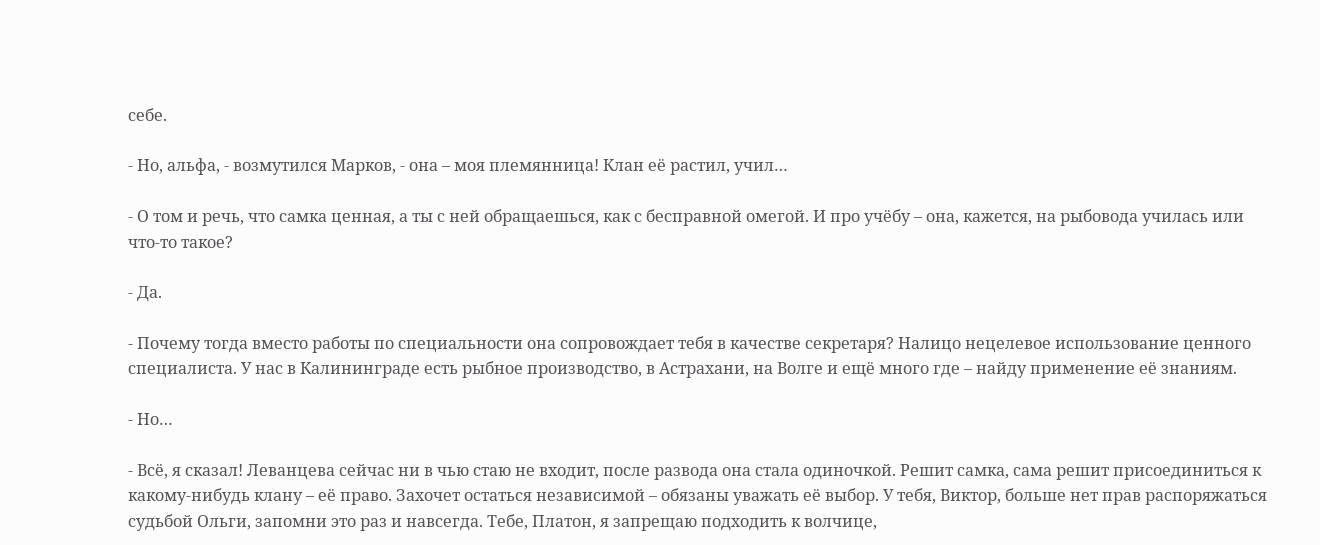себе.

- Но, альфа, - возмутился Марков, - она – моя племянница! Клан её растил, учил…

- О том и речь, что самка ценная, а ты с ней обращаешься, как с бесправной омегой. И про учёбу – она, кажется, на рыбовода училась или что-то такое?

- Да.

- Почему тогда вместо работы по специальности она сопровождает тебя в качестве секретаря? Налицо нецелевое использование ценного специалиста. У нас в Калининграде есть рыбное производство, в Астрахани, на Волге и ещё много где – найду применение её знаниям.

- Но…

- Всё, я сказал! Леванцева сейчас ни в чью стаю не входит, после развода она стала одиночкой. Решит самка, сама решит присоединиться к какому-нибудь клану – её право. Захочет остаться независимой – обязаны уважать её выбор. У тебя, Виктор, больше нет прав распоряжаться судьбой Ольги, запомни это раз и навсегда. Тебе, Платон, я запрещаю подходить к волчице,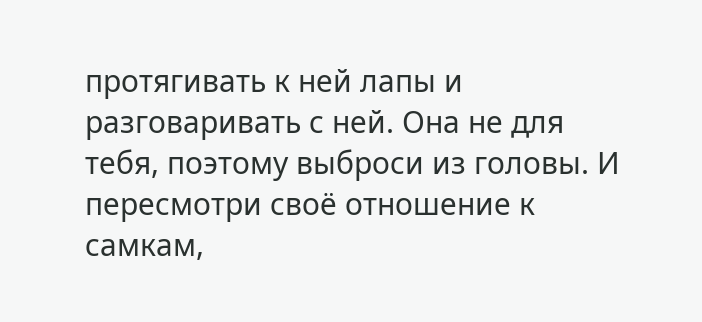протягивать к ней лапы и разговаривать с ней. Она не для тебя, поэтому выброси из головы. И пересмотри своё отношение к самкам,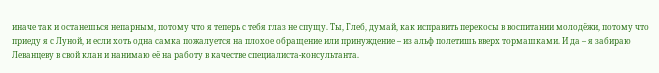иначе так и останешься непарным, потому что я теперь с тебя глаз не спущу. Ты, Глеб, думай, как исправить перекосы в воспитании молодёжи, потому что приеду я с Луной, и если хоть одна самка пожалуется на плохое обращение или принуждение – из альф полетишь вверх тормашками. И да – я забираю Леванцеву в свой клан и нанимаю её на работу в качестве специалиста-консультанта.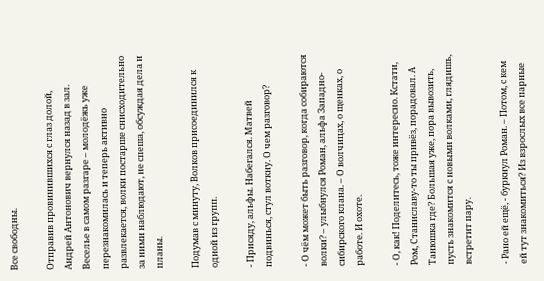Все свободны.

Отправив провинившихся с глаз долой, Андрей Антонович вернулся назад в зал. Веселье в самом разгаре – молодёжь уже перезнакомилась и теперь активно развлекается, волки постарше снисходительно за ними наблюдают, не спеша, обсуждая дела и планы.

Подумав с минуту, Волков присоединился к одной из групп.

- Присяду, альфы. Набегался. Матвей подвинься, стул воткну. О чем разговор?

- О чём может быть разговор, когда собираются волки? – улыбнулся Роман, альфа Западно-сибирского клана. – О волчицах, о щенках, о работе. И охоте.

- О, как! Поделитесь, тоже интересно. Кстати, Ром, Станиславу-то ты привёз, порадовал. А Танюшка где? Большая уже, пора вывозить, пусть знакомится с новыми волками, глядишь, встретит пару.

- Рано ей ещё, - буркнул Роман. – Потом, с кем ей тут знакомиться? Из взрослых все парные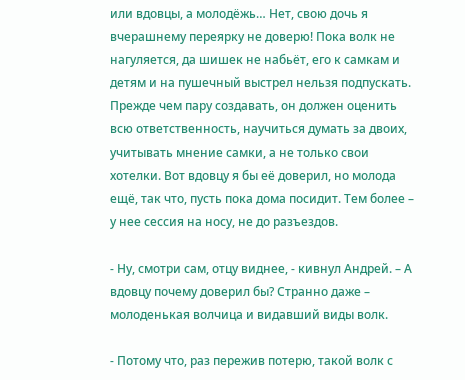или вдовцы, а молодёжь… Нет, свою дочь я вчерашнему переярку не доверю! Пока волк не нагуляется, да шишек не набьёт, его к самкам и детям и на пушечный выстрел нельзя подпускать. Прежде чем пару создавать, он должен оценить всю ответственность, научиться думать за двоих, учитывать мнение самки, а не только свои хотелки. Вот вдовцу я бы её доверил, но молода ещё, так что, пусть пока дома посидит. Тем более – у нее сессия на носу, не до разъездов.

- Ну, смотри сам, отцу виднее, - кивнул Андрей. – А вдовцу почему доверил бы? Странно даже – молоденькая волчица и видавший виды волк.

- Потому что, раз пережив потерю, такой волк с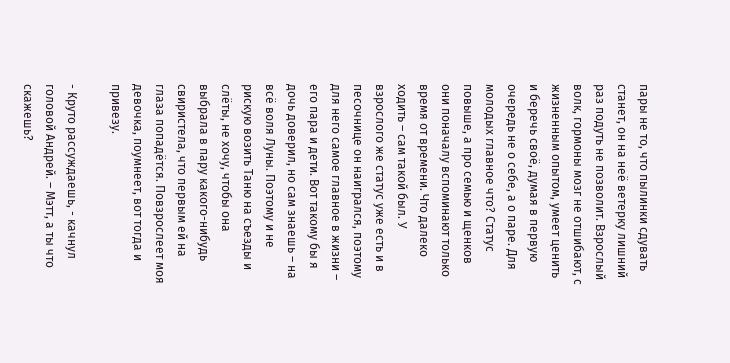пары не то, что пылинки сдувать станет, он на неё ветерку лишний раз подуть не позволит. Взрослый волк, гормоны мозг не отшибают, с жизненным опытом, умеет ценить и беречь своё, думая в первую очередь не о себе, а о паре. Для молодых главное что? Статус повыше, а про семью и щенков они поначалу вспоминают только время от времени. Что далеко ходить – сам такой был. У взрослого же статус уже есть и в песочнице он наигрался, поэтому для него самое главное в жизни – его пара и дети. Вот такому бы я дочь доверил, но сам знаешь – на всё воля Луны. Поэтому и не рискую возить Таню на съезды и слёты, не хочу, чтобы она выбрала в пару какого-нибудь свиристела, что первым ей на глаза попадётся. Повзрослеет моя девочка, поумнеет, вот тогда и привезу.

- Круто рассуждаешь, - качнул головой Андрей. – Мэтт, а ты что скажешь?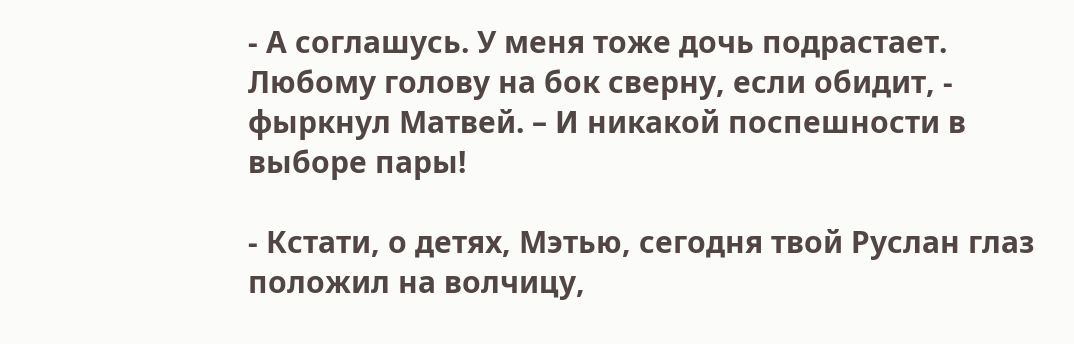- А соглашусь. У меня тоже дочь подрастает. Любому голову на бок сверну, если обидит, - фыркнул Матвей. – И никакой поспешности в выборе пары!

- Кстати, о детях, Мэтью, сегодня твой Руслан глаз положил на волчицу,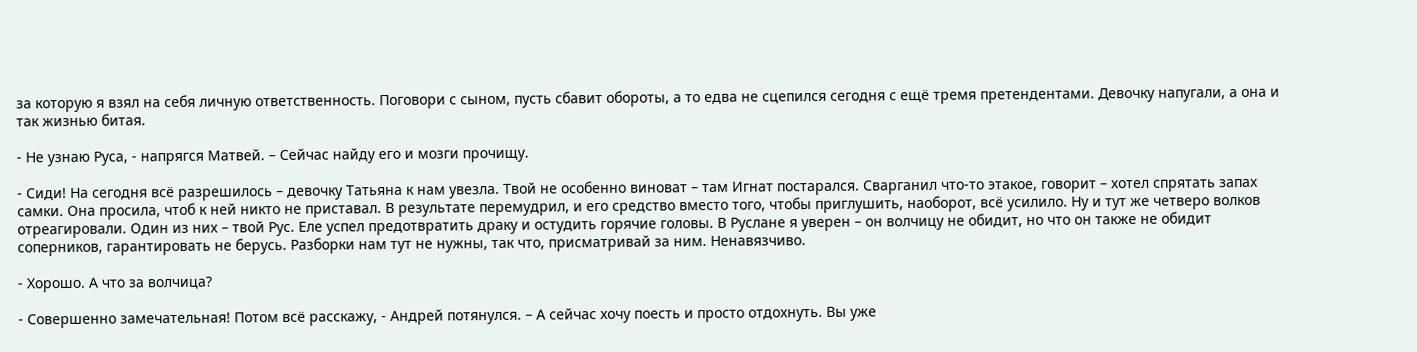за которую я взял на себя личную ответственность. Поговори с сыном, пусть сбавит обороты, а то едва не сцепился сегодня с ещё тремя претендентами. Девочку напугали, а она и так жизнью битая.

- Не узнаю Руса, - напрягся Матвей. – Сейчас найду его и мозги прочищу.

- Сиди! На сегодня всё разрешилось – девочку Татьяна к нам увезла. Твой не особенно виноват – там Игнат постарался. Сварганил что-то этакое, говорит – хотел спрятать запах самки. Она просила, чтоб к ней никто не приставал. В результате перемудрил, и его средство вместо того, чтобы приглушить, наоборот, всё усилило. Ну и тут же четверо волков отреагировали. Один из них – твой Рус. Еле успел предотвратить драку и остудить горячие головы. В Руслане я уверен – он волчицу не обидит, но что он также не обидит соперников, гарантировать не берусь. Разборки нам тут не нужны, так что, присматривай за ним. Ненавязчиво.

- Хорошо. А что за волчица?

- Совершенно замечательная! Потом всё расскажу, - Андрей потянулся. – А сейчас хочу поесть и просто отдохнуть. Вы уже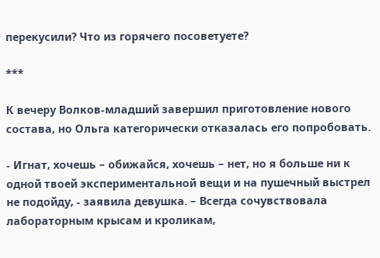перекусили? Что из горячего посоветуете?

***

К вечеру Волков-младший завершил приготовление нового состава, но Ольга категорически отказалась его попробовать.

- Игнат, хочешь – обижайся, хочешь – нет, но я больше ни к одной твоей экспериментальной вещи и на пушечный выстрел не подойду, - заявила девушка. – Всегда сочувствовала лабораторным крысам и кроликам,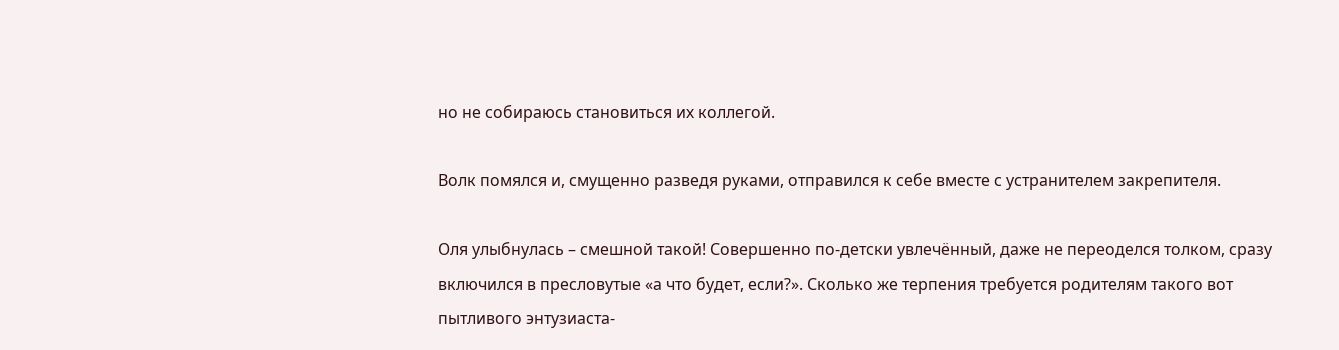но не собираюсь становиться их коллегой.

Волк помялся и, смущенно разведя руками, отправился к себе вместе с устранителем закрепителя.

Оля улыбнулась – смешной такой! Совершенно по-детски увлечённый, даже не переоделся толком, сразу включился в пресловутые «а что будет, если?». Сколько же терпения требуется родителям такого вот пытливого энтузиаста-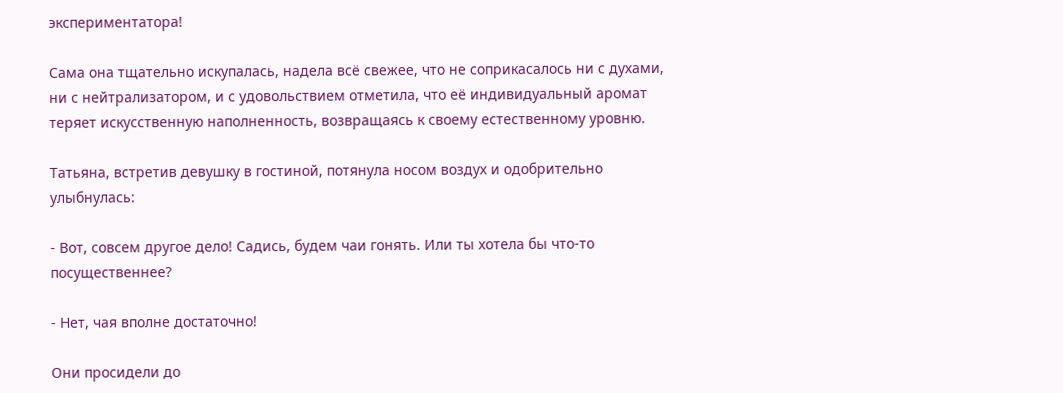экспериментатора!

Сама она тщательно искупалась, надела всё свежее, что не соприкасалось ни с духами, ни с нейтрализатором, и с удовольствием отметила, что её индивидуальный аромат теряет искусственную наполненность, возвращаясь к своему естественному уровню.

Татьяна, встретив девушку в гостиной, потянула носом воздух и одобрительно улыбнулась:

- Вот, совсем другое дело! Садись, будем чаи гонять. Или ты хотела бы что-то посущественнее?

- Нет, чая вполне достаточно!

Они просидели до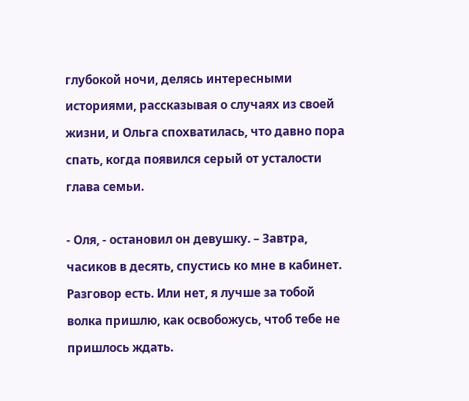глубокой ночи, делясь интересными историями, рассказывая о случаях из своей жизни, и Ольга спохватилась, что давно пора спать, когда появился серый от усталости глава семьи.

- Оля, - остановил он девушку. – Завтра, часиков в десять, спустись ко мне в кабинет. Разговор есть. Или нет, я лучше за тобой волка пришлю, как освобожусь, чтоб тебе не пришлось ждать.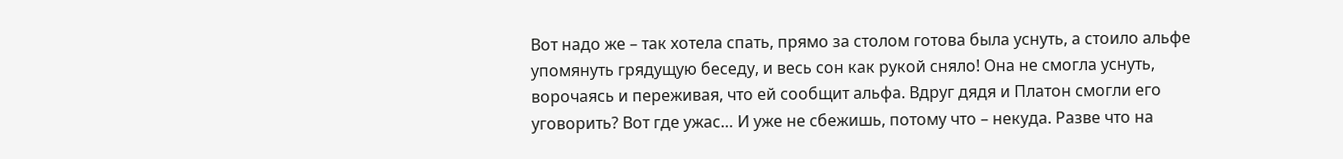Вот надо же – так хотела спать, прямо за столом готова была уснуть, а стоило альфе упомянуть грядущую беседу, и весь сон как рукой сняло! Она не смогла уснуть, ворочаясь и переживая, что ей сообщит альфа. Вдруг дядя и Платон смогли его уговорить? Вот где ужас… И уже не сбежишь, потому что – некуда. Разве что на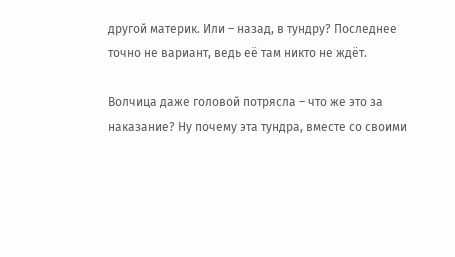другой материк. Или – назад, в тундру? Последнее точно не вариант, ведь её там никто не ждёт.

Волчица даже головой потрясла – что же это за наказание? Ну почему эта тундра, вместе со своими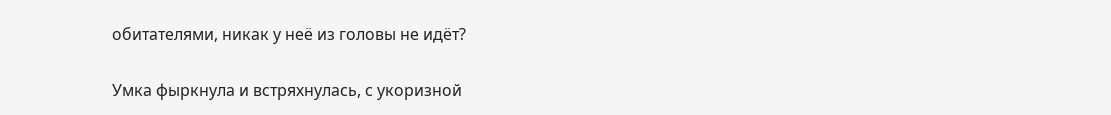обитателями, никак у неё из головы не идёт?

Умка фыркнула и встряхнулась, с укоризной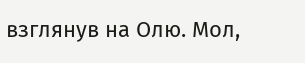взглянув на Олю. Мол,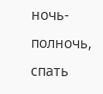ночь-полночь, спать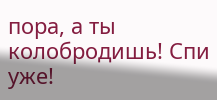пора, а ты колобродишь! Спи уже!